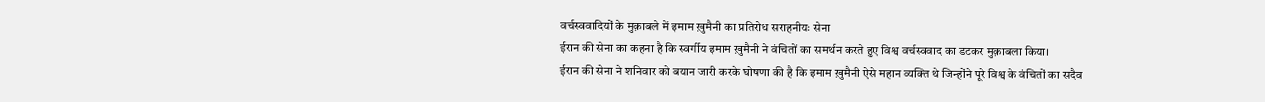वर्चस्ववादियों के मुक़ाबले में इमाम ख़ुमैनी का प्रतिरोध सराहनीयः सेना
ईरान की सेना का कहना है कि स्वर्गीय इमाम ख़ुमैनी ने वंचितों का समर्थन करते हुए विश्व वर्चस्ववाद का डटकर मुक़ाबला किया।
ईरान की सेना ने शनिवार को बयान जारी करके घोषणा की है कि इमाम ख़ुमैनी ऐसे महान व्यक्ति थे जिन्होंने पूरे विश्व के वंचितों का सदैव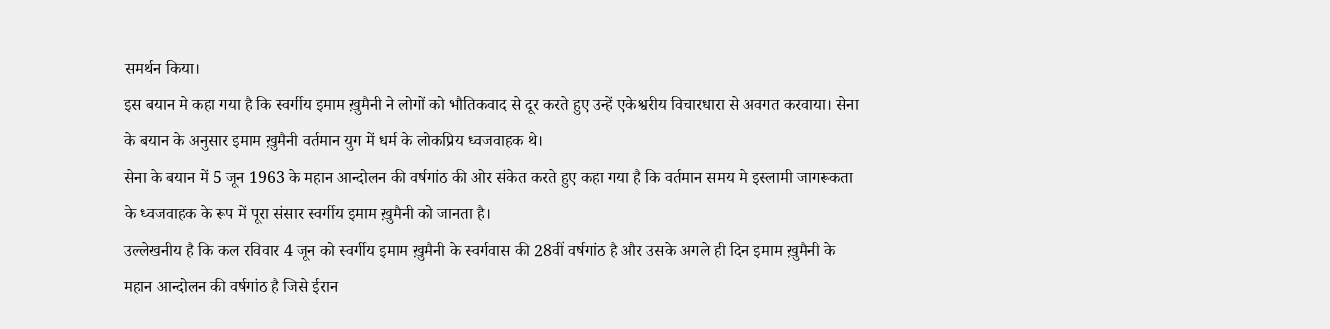समर्थन किया।
इस बयान मे कहा गया है कि स्वर्गीय इमाम ख़ुमैनी ने लोगों को भौतिकवाद से दूर करते हुए उन्हें एकेश्वरीय विचारधारा से अवगत करवाया। सेना के बयान के अनुसार इमाम ख़ुमैनी वर्तमान युग में धर्म के लोकप्रिय ध्वजवाहक थे।
सेना के बयान में 5 जून 1963 के महान आन्दोलन की वर्षगांठ की ओर संकेत करते हुए कहा गया है कि वर्तमान समय मे इस्लामी जागरूकता के ध्वजवाहक के रूप में पूरा संसार स्वर्गीय इमाम ख़ुमैनी को जानता है।
उल्लेखनीय है कि कल रविवार 4 जून को स्वर्गीय इमाम ख़ुमैनी के स्वर्गवास की 28वीं वर्षगांठ है और उसके अगले ही दिन इमाम ख़ुमैनी के महान आन्दोलन की वर्षगांठ है जिसे ईरान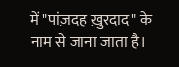में "पांज़दह ख़ुरदाद" के नाम से जाना जाता है।